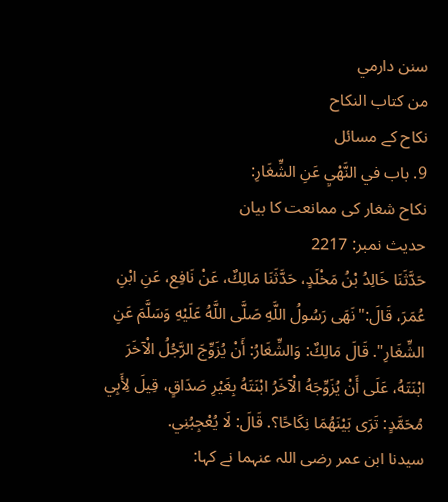سنن دارمي
من كتاب النكاح
نکاح کے مسائل
9. باب في النَّهْيِ عَنِ الشِّغَارِ:
نکاح شغار کی ممانعت کا بیان
حدیث نمبر: 2217
حَدَّثَنَا خَالِدُ بْنُ مَخْلَدٍ، حَدَّثَنَا مَالِكٌ، عَنْ نَافِع، عَنِ ابْنِ عُمَرَ، قَالَ:"نَهَى رَسُولُ اللَّهِ صَلَّى اللَّهُ عَلَيْهِ وَسَلَّمَ عَنِ الشِّغَارِ". قَالَ مَالِكٌ: وَالشِّغَارُ: أَنْ يُزَوِّجَ الرَّجُلُ الْآخَرَ ابْنَتَهُ، عَلَى أَنْ يُزَوِّجَهُ الْآخَرُ ابْنَتَهُ بِغَيْرِ صَدَاقٍ، قِيلَ لِأَبِي مُحَمَّدٍ: تَرَى بَيْنَهُمَا نِكَاحًا؟. قَالَ: لَا يُعْجِبُنِي.
سیدنا ابن عمر رضی اللہ عنہما نے کہا: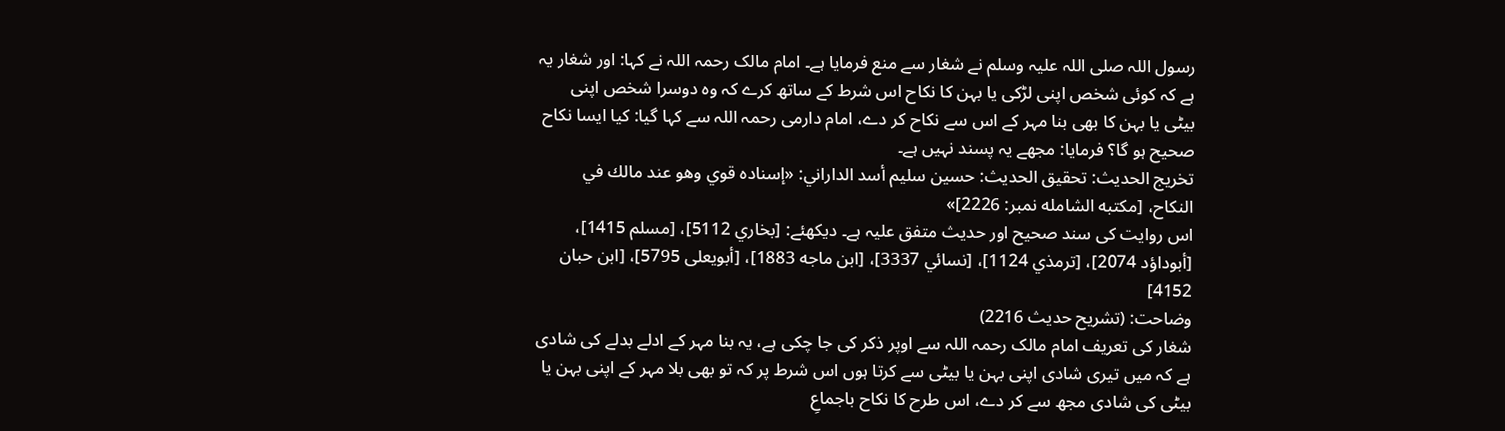رسول اللہ صلی اللہ علیہ وسلم نے شغار سے منع فرمایا ہے۔ امام مالک رحمہ اللہ نے کہا: اور شغار یہ ہے کہ کوئی شخص اپنی لڑکی یا بہن کا نکاح اس شرط کے ساتھ کرے کہ وہ دوسرا شخص اپنی بیٹی یا بہن کا بھی بنا مہر کے اس سے نکاح کر دے، امام دارمی رحمہ اللہ سے کہا گیا: کیا ایسا نکاح صحیح ہو گا؟ فرمایا: مجھے یہ پسند نہیں ہے۔
تخریج الحدیث: تحقيق الحديث: حسين سليم أسد الداراني: «إسناده قوي وهو عند مالك في النكاح، [مكتبه الشامله نمبر: 2226]»
اس روایت کی سند صحیح اور حدیث متفق علیہ ہے۔ دیکھئے: [بخاري 5112]، [مسلم 1415]، [أبوداؤد 2074]، [ترمذي 1124]، [نسائي 3337]، [ابن ماجه 1883]، [أبويعلی 5795]، [ابن حبان 4152]
وضاحت: (تشریح حدیث 2216)
شغار کی تعریف امام مالک رحمہ اللہ سے اوپر ذکر کی جا چکی ہے، یہ بنا مہر کے ادلے بدلے کی شادی ہے کہ میں تیری شادی اپنی بہن یا بیٹی سے کرتا ہوں اس شرط پر کہ تو بھی بلا مہر کے اپنی بہن یا بیٹی کی شادی مجھ سے کر دے، اس طرح کا نکاح باجماعِ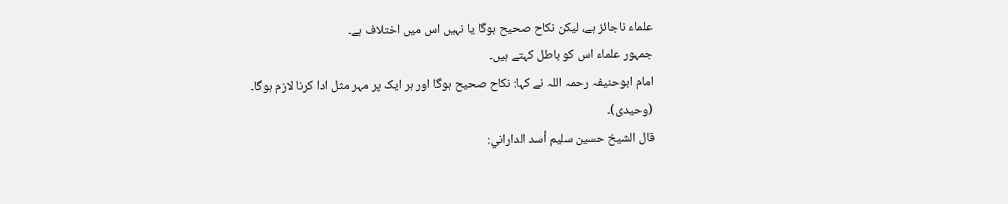علماء ناجائز ہے، لیکن نکاح صحیح ہوگا یا نہیں اس میں اختلاف ہے۔
جمہور علماء اس کو باطل کہتے ہیں۔
امام ابوحنیفہ رحمہ اللہ نے کہا: نکاح صحیح ہوگا اور ہر ایک پر مہر مثل ادا کرنا لازم ہوگا۔
(وحیدی)۔
قال الشيخ حسين سليم أسد الداراني: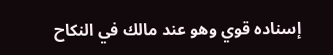إسناده قوي وهو عند مالك في النكاح